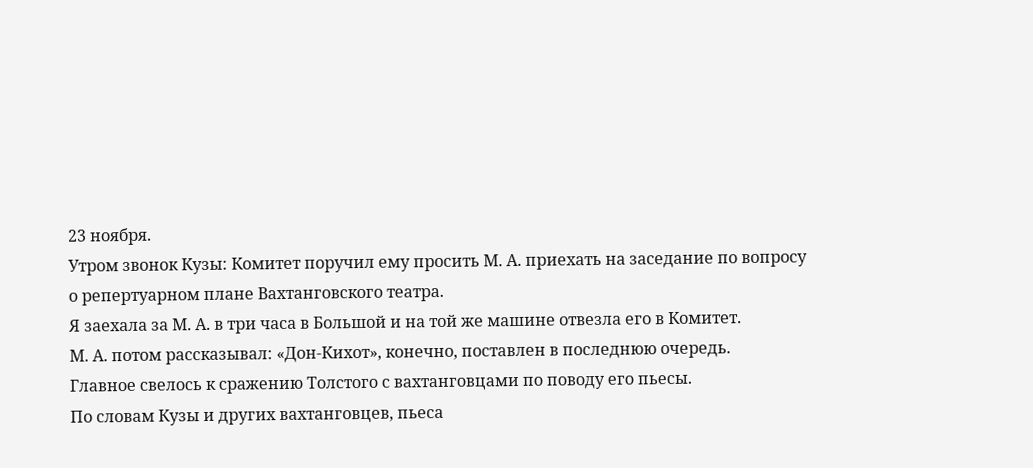23 ноября.
Утром звонок Кузы: Комитет поручил ему просить М. А. приехать на заседание по вопросу о репертуарном плане Вахтанговского театра.
Я заехала за М. А. в три часа в Большой и на той же машине отвезла его в Комитет.
М. А. потом рассказывал: «Дон-Кихот», конечно, поставлен в последнюю очередь.
Главное свелось к сражению Толстого с вахтанговцами по поводу его пьесы.
По словам Кузы и других вахтанговцев, пьеса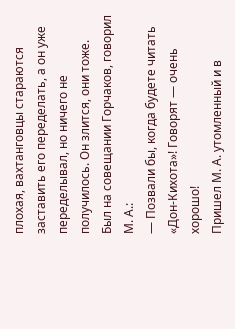плохая, вахтанговцы стараются заставить его переделать, а он уже переделывал, но ничего не получилось. Он злится, они тоже.
Был на совещании Горчаков, говорил М. А.:
— Позвали бы, когда будете читать «Дон-Кихота»! Говорят — очень хорошо!
Пришел М. А. утомленный и в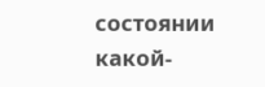состоянии какой-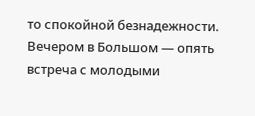то спокойной безнадежности.
Вечером в Большом — опять встреча с молодыми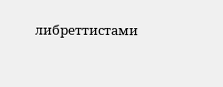либреттистами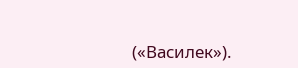(«Василек»).